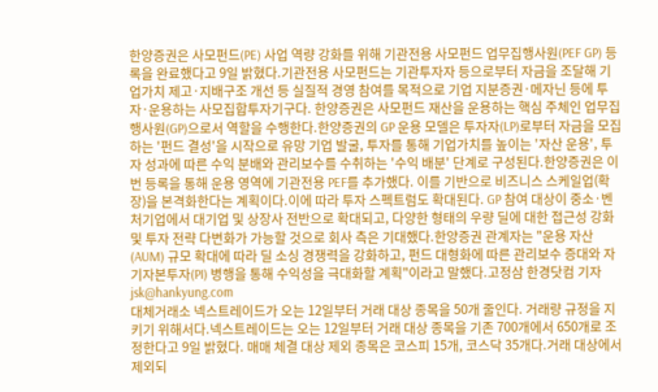한양증권은 사모펀드(PE) 사업 역량 강화를 위해 기관전용 사모펀드 업무집행사원(PEF GP) 등록을 완료했다고 9일 밝혔다.기관전용 사모펀드는 기관투자자 등으로부터 자금을 조달해 기업가치 제고·지배구조 개선 등 실질적 경영 참여를 목적으로 기업 지분증권·메자닌 등에 투자·운용하는 사모집합투자기구다. 한양증권은 사모펀드 재산을 운용하는 핵심 주체인 업무집행사원(GP)으로서 역할을 수행한다.한양증권의 GP 운용 모델은 투자자(LP)로부터 자금을 모집하는 '펀드 결성'을 시작으로 유망 기업 발굴, 투자를 통해 기업가치를 높이는 '자산 운용', 투자 성과에 따른 수익 분배와 관리보수를 수취하는 '수익 배분' 단계로 구성된다.한양증권은 이번 등록을 통해 운용 영역에 기관전용 PEF를 추가했다. 이를 기반으로 비즈니스 스케일업(확장)을 본격화한다는 계획이다.이에 따라 투자 스펙트럼도 확대된다. GP 참여 대상이 중소·벤처기업에서 대기업 및 상장사 전반으로 확대되고, 다양한 형태의 우량 딜에 대한 접근성 강화 및 투자 전략 다변화가 가능할 것으로 회사 측은 기대했다.한양증권 관계자는 "운용 자산(AUM) 규모 확대에 따라 딜 소싱 경쟁력을 강화하고, 펀드 대형화에 따른 관리보수 증대와 자기자본투자(PI) 병행을 통해 수익성을 극대화할 계획"이라고 말했다.고정삼 한경닷컴 기자 jsk@hankyung.com
대체거래소 넥스트레이드가 오는 12일부터 거래 대상 종목을 50개 줄인다. 거래량 규정을 지키기 위해서다.넥스트레이드는 오는 12일부터 거래 대상 종목을 기존 700개에서 650개로 조정한다고 9일 밝혔다. 매매 체결 대상 제외 종목은 코스피 15개, 코스닥 35개다.거래 대상에서 제외되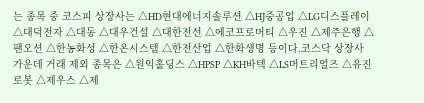는 종목 중 코스피 상장사는 △HD현대에너지솔루션 △HJ중공업 △LG디스플레이 △대덕전자 △대동 △대우건설 △대한전선 △에코프로머티 △우진 △제주은행 △팬오션 △한농화성 △한온시스템 △한전산업 △한화생명 등이다.코스닥 상장사 가운데 거래 제외 종목은 △원익홀딩스 △HPSP △KH바텍 △LS머트리얼즈 △유진로봇 △제우스 △제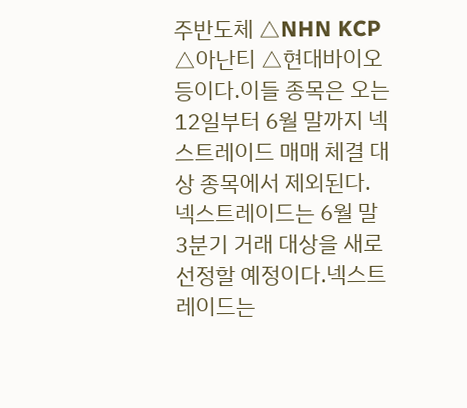주반도체 △NHN KCP △아난티 △현대바이오 등이다.이들 종목은 오는 12일부터 6월 말까지 넥스트레이드 매매 체결 대상 종목에서 제외된다. 넥스트레이드는 6월 말 3분기 거래 대상을 새로 선정할 예정이다.넥스트레이드는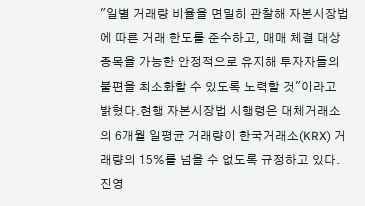"일별 거래량 비율을 면밀히 관찰해 자본시장법에 따른 거래 한도를 준수하고, 매매 체결 대상 종목을 가능한 안정적으로 유지해 투자자들의 불편을 최소화할 수 있도록 노력할 것"이라고 밝혔다.현행 자본시장법 시행령은 대체거래소의 6개월 일평균 거래량이 한국거래소(KRX) 거래량의 15%를 넘을 수 없도록 규정하고 있다.진영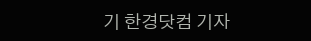기 한경닷컴 기자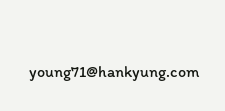young71@hankyung.com